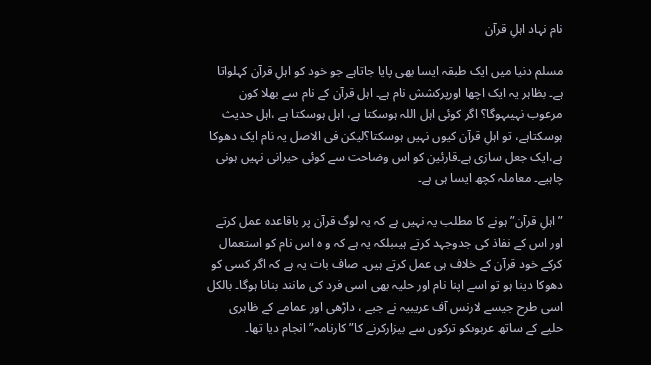نام نہاد اہلِ قرآن

مسلم دنیا میں ایک طبقہ ایسا بھی پایا جاتاہے جو خود کو اہلِ قرآن کہلواتا ہے۔ بظاہر یہ ایک اچھا اورپرکشش نام ہے۔ اہل قرآن کے نام سے بھلا کون مرعوب نہیںہوگا؟ اگر کوئی اہل اللہ ہوسکتا ہے، اہل ہوسکتا ہے ،اہل حدیث ہوسکتاہے، تو اہلِ قرآن کیوں نہیں ہوسکتا؟لیکن فی الاصل یہ نام ایک دھوکا ہے،ایک جعل سازی ہے۔قارئین کو اس وضاحت سے کوئی حیرانی نہیں ہونی چاہیے۔ معاملہ کچھ ایسا ہی ہے۔

”اہلِ قرآن” ہونے کا مطلب یہ نہیں ہے کہ یہ لوگ قرآن پر باقاعدہ عمل کرتے اور اس کے نفاذ کی جدوجہد کرتے ہیںبلکہ یہ ہے کہ و ہ اس نام کو استعمال کرکے خود قرآن کے خلاف ہی عمل کرتے ہیں۔ صاف بات یہ ہے کہ اگر کسی کو دھوکا دینا ہو تو اسے اپنا نام اور حلیہ بھی اسی فرد کی مانند بنانا ہوگا۔ بالکل اسی طرح جیسے لارنس آف عریبیہ نے جبے ، داڑھی اور عمامے کے ظاہری حلیے کے ساتھ عربوںکو ترکوں سے بیزارکرنے کا”کارنامہ” انجام دیا تھا۔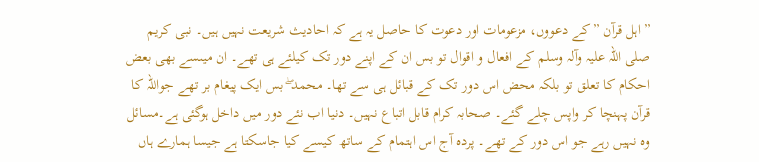”اہل قرآن ”کے دعووں، مزعومات اور دعوت کا حاصل یہ ہے کہ احادیث شریعت نہیں ہیں۔ نبی کریم صلی اللہ علیہ وآلہ وسلم کے افعال و اقوال تو بس ان کے اپنے دور تک کیلئے ہی تھے۔ ان میںسے بھی بعض احکام کا تعلق تو بلکہ محض اس دور تک کے قبائل ہی سے تھا۔ محمد ۖ بس ایک پیغام بر تھے جواللہ کا قرآن پہنچا کر واپس چلے گئے۔ صحابہ کرام قابل اتباع نہیں۔ دنیا اب نئے دور میں داخل ہوگئی ہے۔مسائل وہ نہیں رہے جو اس دور کے تھے۔ پردہ آج اس اہتمام کے ساتھ کیسے کیا جاسکتا ہے جیسا ہمارے ہاں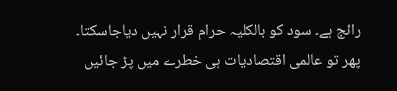رائج ہے۔ سود کو بالکلیہ حرام قرار نہیں دیاجاسکتا۔ پھر تو عالمی اقتصادیات ہی خطرے میں پڑ جائیں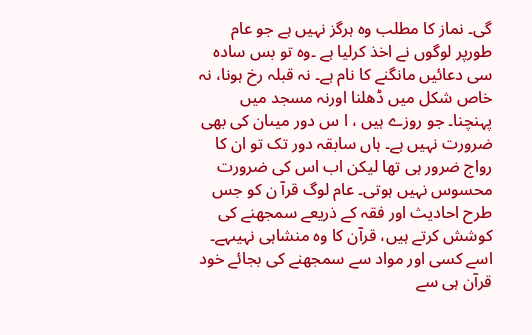گی۔ نماز کا مطلب وہ ہرگز نہیں ہے جو عام طورپر لوگوں نے اخذ کرلیا ہے ۔وہ تو بس سادہ سی دعائیں مانگنے کا نام ہے۔ نہ قبلہ رخ ہونا، نہ خاص شکل میں ڈھلنا اورنہ مسجد میں پہنچنا۔ جو روزے ہیں ، ا س دور میںان کی بھی ضرورت نہیں ہے۔ ہاں سابقہ دور تک تو ان کا رواج ضرور ہی تھا لیکن اب اس کی ضرورت محسوس نہیں ہوتی۔ عام لوگ قرآ ن کو جس طرح احادیث اور فقہ کے ذریعے سمجھنے کی کوشش کرتے ہیں، قرآن کا وہ منشاہی نہیںہے۔ اسے کسی اور مواد سے سمجھنے کی بجائے خود قرآن ہی سے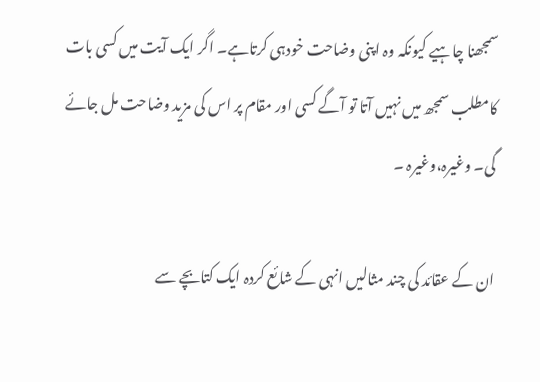سمجھنا چاہیے کیونکہ وہ اپنی وضاحت خودہی کرتاہے۔ اگر ایک آیت میں کسی بات کامطلب سمجھ میں نہیں آتا تو آگے کسی اور مقام پر اس کی مزید وضاحت مل جائے گی۔ وغیرہ،وغیرہ ۔

ان کے عقائد کی چند مثالیں انہی کے شائع کردہ ایک کتابچے سے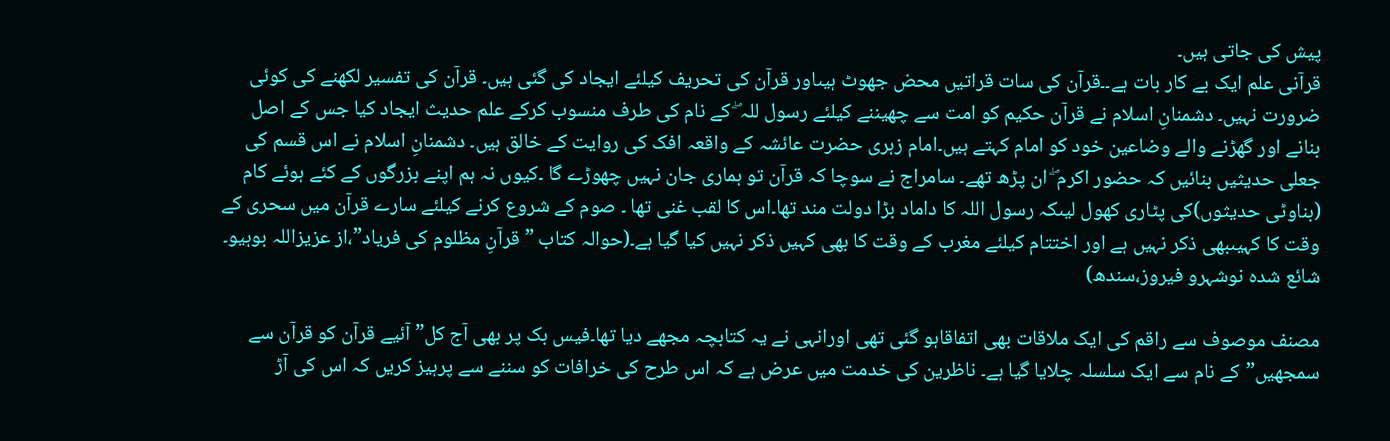پیش کی جاتی ہیں۔
قرآنی علم ایک بے کار بات ہے۔۔قرآن کی سات قراتیں محض جھوٹ ہیںاور قرآن کی تحریف کیلئے ایجاد کی گئی ہیں۔ قرآن کی تفسیر لکھنے کی کوئی ضرورت نہیں۔ دشمنانِ اسلام نے قرآن حکیم کو امت سے چھیننے کیلئے رسول للہ ۖ کے نام کی طرف منسوب کرکے علم حدیث ایجاد کیا جس کے اصل بنانے اور گھڑنے والے وضاعین خود کو امام کہتے ہیں۔امام زہری حضرت عائشہ کے واقعہ افک کی روایت کے خالق ہیں۔ دشمنانِ اسلام نے اس قسم کی جعلی حدیثیں بنائیں کہ حضور اکرم ۖ ان پڑھ تھے۔ سامراج نے سوچا کہ قرآن تو ہماری جان نہیں چھوڑے گا ۔کیوں نہ ہم اپنے بزرگوں کے کئے ہوئے کام (بناوٹی حدیثوں)کی پٹاری کھول لیںکہ رسول اللہ کا داماد بڑا دولت مند تھا۔اس کا لقب غنی تھا ۔ صوم کے شروع کرنے کیلئے سارے قرآن میں سحری کے وقت کا کہیںبھی ذکر نہیں ہے اور اختتام کیلئے مغرب کے وقت کا بھی کہیں ذکر نہیں کیا گیا ہے۔(حوالہ کتاب ” قرآنِ مظلوم کی فریاد”،از عزیزاللہ بوہیو۔ شائع شدہ نوشہرو فیروز،سندھ)

مصنف موصوف سے راقم کی ایک ملاقات بھی اتفاقاہو گئی تھی اورانہی نے یہ کتابچہ مجھے دیا تھا۔فیس بک پر بھی آج کل” آئیے قرآن کو قرآن سے سمجھیں”کے نام سے ایک سلسلہ چلایا گیا ہے۔ ناظرین کی خدمت میں عرض ہے کہ اس طرح کی خرافات کو سننے سے پرہیز کریں کہ اس کی آڑ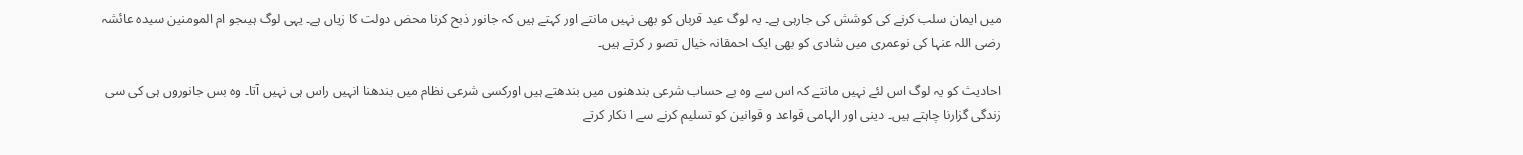میں ایمان سلب کرنے کی کوشش کی جارہی ہے۔ یہ لوگ عید قرباں کو بھی نہیں مانتے اور کہتے ہیں کہ جانور ذبح کرنا محض دولت کا زیاں ہے۔ یہی لوگ ہیںجو ام المومنین سیدہ عائشہ رضی اللہ عنہا کی نوعمری میں شادی کو بھی ایک احمقانہ خیال تصو ر کرتے ہیں۔

احادیث کو یہ لوگ اس لئے نہیں مانتے کہ اس سے وہ بے حساب شرعی بندھنوں میں بندھتے ہیں اورکسی شرعی نظام میں بندھنا انہیں راس ہی نہیں آتا۔ وہ بس جانوروں ہی کی سی زندگی گزارنا چاہتے ہیں۔ دینی اور الہامی قواعد و قوانین کو تسلیم کرنے سے ا نکار کرتے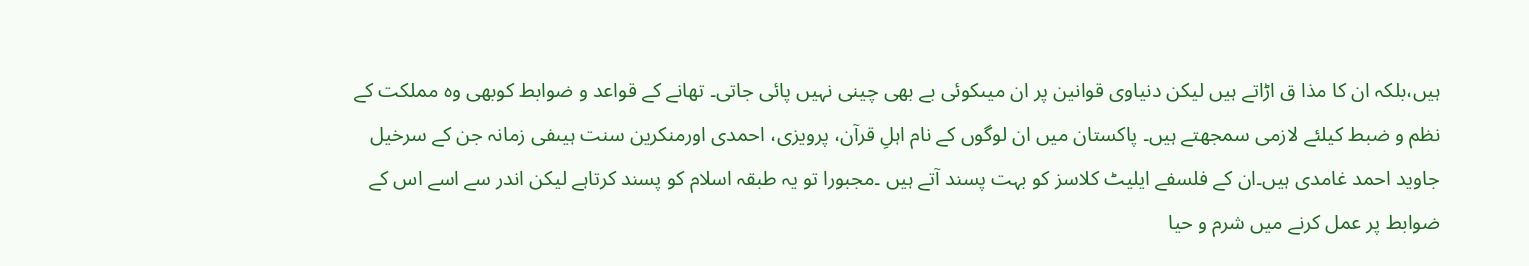ہیں،بلکہ ان کا مذا ق اڑاتے ہیں لیکن دنیاوی قوانین پر ان میںکوئی بے بھی چینی نہیں پائی جاتی۔ تھانے کے قواعد و ضوابط کوبھی وہ مملکت کے نظم و ضبط کیلئے لازمی سمجھتے ہیں۔ پاکستان میں ان لوگوں کے نام اہلِ قرآن، پرویزی، احمدی اورمنکرین سنت ہیںفی زمانہ جن کے سرخیل جاوید احمد غامدی ہیں۔ان کے فلسفے ایلیٹ کلاسز کو بہت پسند آتے ہیں ۔مجبورا تو یہ طبقہ اسلام کو پسند کرتاہے لیکن اندر سے اسے اس کے ضوابط پر عمل کرنے میں شرم و حیا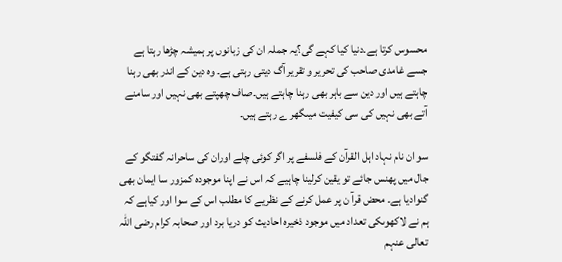محسوس کرتا ہے۔دنیا کیا کہے گی؟یہ جملہ ان کی زبانوں پر ہمیشہ چڑھا رہتا ہے جسے غامدی صاحب کی تحریر و تقریر آگ دیتی رہتی ہے۔ وہ دین کے اندر بھی رہنا چاہتے ہیں اور دین سے باہر بھی رہنا چاہتے ہیں۔صاف چھپتے بھی نہیں اور سامنے آتے بھی نہیں کی سی کیفیت میںگھر ے رہتے ہیں۔

سو ان نام نہاد اہل القرآن کے فلسفے پر اگر کوئی چلے اوران کی ساحرانہ گفتگو کے جال میں پھنس جائے تو یقین کرلینا چاہیے کہ اس نے اپنا موجودہ کمزور سا ایمان بھی گنوادیا ہے۔ محض قرآ ن پر عمل کرنے کے نظریے کا مطلب اس کے سوا اور کیاہے کہ ہم نے لاکھوںکی تعداد میں موجود ذخیرہ احادیث کو دریا برد اور صحابہ کرام رضی اللہ تعالی عنہم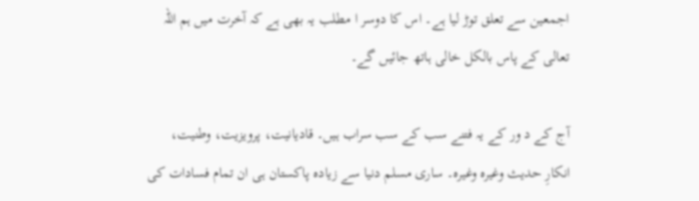اجمعین سے تعلق توڑ لیا ہے۔ اس کا دوسر ا مطلب یہ بھی ہے کہ آخرت میں ہم اللہ تعالی کے پاس بالکل خالی ہاتھ جائیں گے۔

آج کے د ور کے یہ فتنے سب کے سب سراب ہیں۔ قادیانیت، پرویزیت، وطنیت، انکارِ حدیث وغیرہ وغیرہ۔ ساری مسلم دنیا سے زیادہ پاکستان ہی ان تمام فسادات کی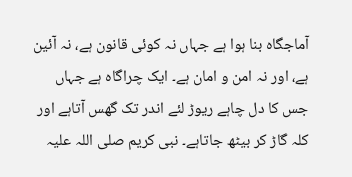آماجگاہ بنا ہوا ہے جہاں نہ کوئی قانون ہے، نہ آئین ہے، اور نہ امن و امان ہے۔ ایک چراگاہ ہے جہاں جس کا دل چاہے ریوڑ لئے اندر تک گھس آتاہے اور کلہ گاڑ کر بیٹھ جاتاہے۔ نبی کریم صلی اللہ علیہ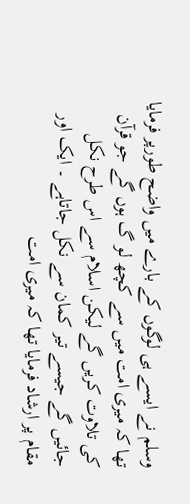وسلم نے ایسے ہی لوگوں کے بارے میں واضح طورپر فرمایا تھا کہ میری امت میں سے کچھ لو گ ہوں گے جو قرآن کی تلاوت کریں گے لیکن اسلام سے اس طرح نکل جائیں گے جیسے تیر کمان سے نکل جاتاہے ۔ ایک اور مقام پر ارشاد فرمایا تھا کہ میری امت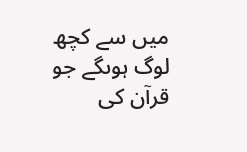میں سے کچھ لوگ ہوںگے جو قرآن کی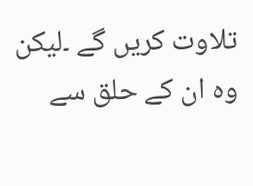تلاوت کریں گے ۔لیکن وہ ان کے حلق سے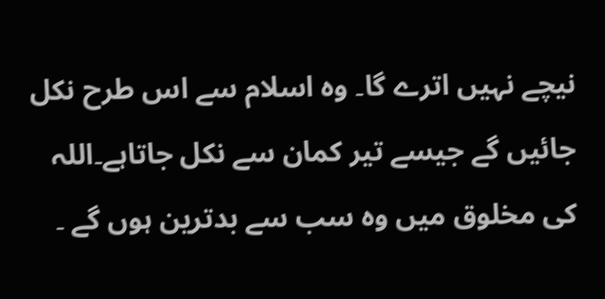نیچے نہیں اترے گا۔ وہ اسلام سے اس طرح نکل جائیں گے جیسے تیر کمان سے نکل جاتاہے۔اللہ کی مخلوق میں وہ سب سے بدترین ہوں گے ۔